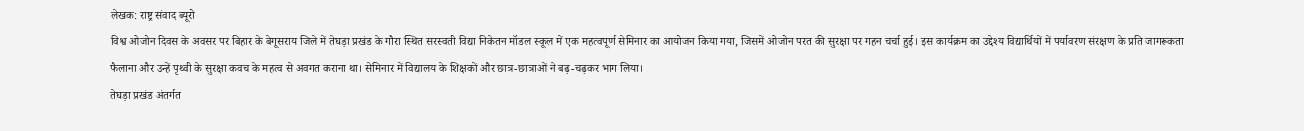लेखक: राष्ट्र संवाद ब्यूरो
विश्व ओजोन दिवस के अवसर पर बिहार के बेगूसराय जिले में तेघड़ा प्रखंड के गौरा स्थित सरस्वती विद्या निकेतन मॉडल स्कूल में एक महत्वपूर्ण सेमिनार का आयोजन किया गया, जिसमें ओजोन परत की सुरक्षा पर गहन चर्चा हुई। इस कार्यक्रम का उद्देश्य विद्यार्थियों में पर्यावरण संरक्षण के प्रति जागरूकता फैलाना और उन्हें पृथ्वी के सुरक्षा कवच के महत्व से अवगत कराना था। सेमिनार में विद्यालय के शिक्षकों और छात्र-छात्राओं ने बढ़-चढ़कर भाग लिया।
तेघड़ा प्रखंड अंतर्गत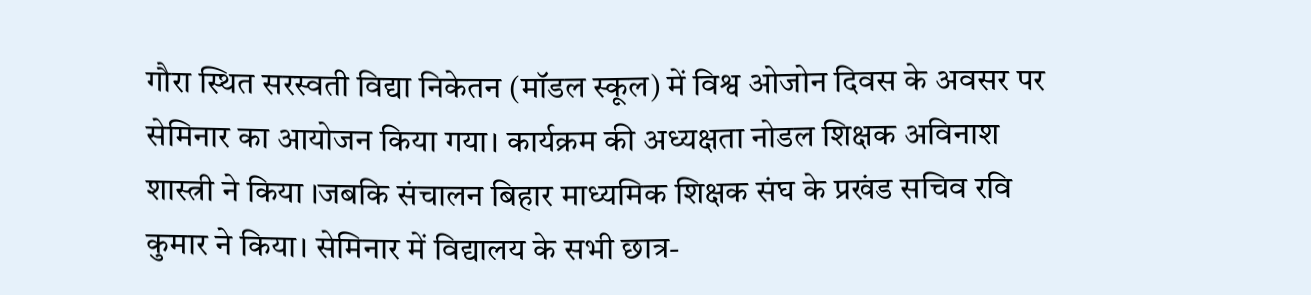गौरा स्थित सरस्वती विद्या निकेतन (मॉडल स्कूल) में विश्व ओजोन दिवस के अवसर पर सेमिनार का आयोजन किया गया। कार्यक्रम की अध्यक्षता नोडल शिक्षक अविनाश शास्त्री ने किया ।जबकि संचालन बिहार माध्यमिक शिक्षक संघ के प्रखंड सचिव रवि कुमार ने किया। सेमिनार में विद्यालय के सभी छात्र-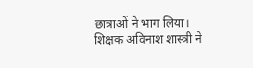छात्राओं ने भाग लिया।
शिक्षक अविनाश शास्त्री ने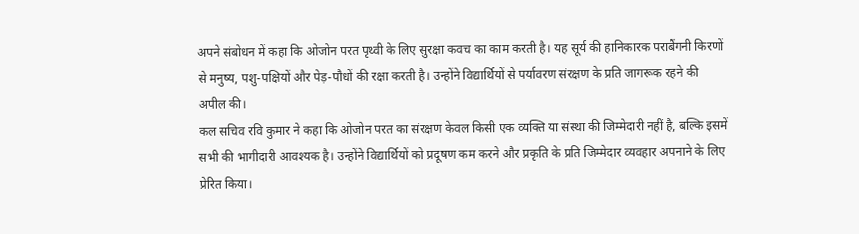अपने संबोधन में कहा कि ओजोन परत पृथ्वी के लिए सुरक्षा कवच का काम करती है। यह सूर्य की हानिकारक पराबैंगनी किरणों से मनुष्य, पशु-पक्षियों और पेड़-पौधों की रक्षा करती है। उन्होंने विद्यार्थियों से पर्यावरण संरक्षण के प्रति जागरूक रहने की अपील की।
कल सचिव रवि कुमार ने कहा कि ओजोन परत का संरक्षण केवल किसी एक व्यक्ति या संस्था की जिम्मेदारी नहीं है, बल्कि इसमें सभी की भागीदारी आवश्यक है। उन्होंने विद्यार्थियों को प्रदूषण कम करने और प्रकृति के प्रति जिम्मेदार व्यवहार अपनाने के लिए प्रेरित किया।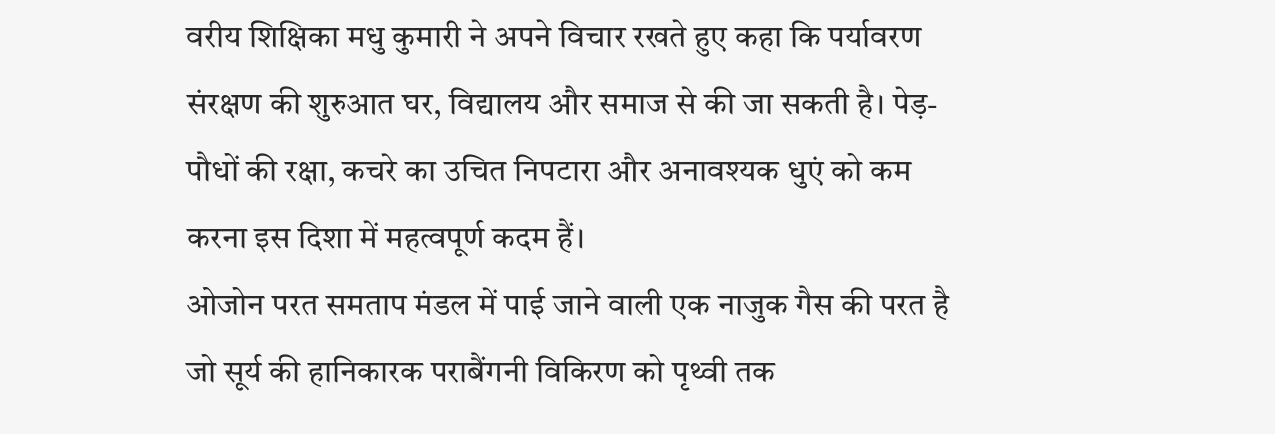वरीय शिक्षिका मधु कुमारी ने अपने विचार रखते हुए कहा कि पर्यावरण संरक्षण की शुरुआत घर, विद्यालय और समाज से की जा सकती है। पेड़-पौधों की रक्षा, कचरे का उचित निपटारा और अनावश्यक धुएं को कम करना इस दिशा में महत्वपूर्ण कदम हैं।
ओजोन परत समताप मंडल में पाई जाने वाली एक नाजुक गैस की परत है जो सूर्य की हानिकारक पराबैंगनी विकिरण को पृथ्वी तक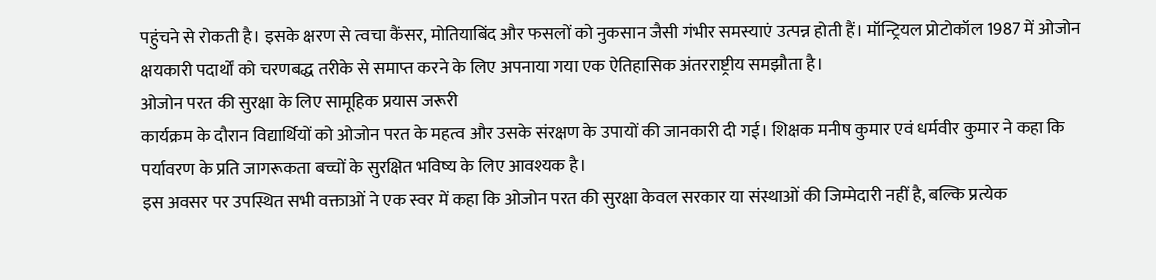पहुंचने से रोकती है। इसके क्षरण से त्वचा कैंसर, मोतियाबिंद और फसलों को नुकसान जैसी गंभीर समस्याएं उत्पन्न होती हैं। मॉन्ट्रियल प्रोटोकॉल 1987 में ओजोन क्षयकारी पदार्थों को चरणबद्ध तरीके से समाप्त करने के लिए अपनाया गया एक ऐतिहासिक अंतरराष्ट्रीय समझौता है।
ओजोन परत की सुरक्षा के लिए सामूहिक प्रयास जरूरी
कार्यक्रम के दौरान विद्यार्थियों को ओजोन परत के महत्व और उसके संरक्षण के उपायों की जानकारी दी गई। शिक्षक मनीष कुमार एवं धर्मवीर कुमार ने कहा कि पर्यावरण के प्रति जागरूकता बच्चों के सुरक्षित भविष्य के लिए आवश्यक है।
इस अवसर पर उपस्थित सभी वक्ताओं ने एक स्वर में कहा कि ओजोन परत की सुरक्षा केवल सरकार या संस्थाओं की जिम्मेदारी नहीं है, बल्कि प्रत्येक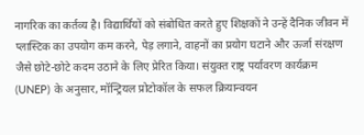नागरिक का कर्तव्य है। विद्यार्थियों को संबोधित करते हुए शिक्षकों ने उन्हें दैनिक जीवन में प्लास्टिक का उपयोग कम करने, पेड़ लगाने, वाहनों का प्रयोग घटाने और ऊर्जा संरक्षण जैसे छोटे-छोटे कदम उठाने के लिए प्रेरित किया। संयुक्त राष्ट्र पर्यावरण कार्यक्रम (UNEP) के अनुसार, मॉन्ट्रियल प्रोटोकॉल के सफल क्रियान्वयन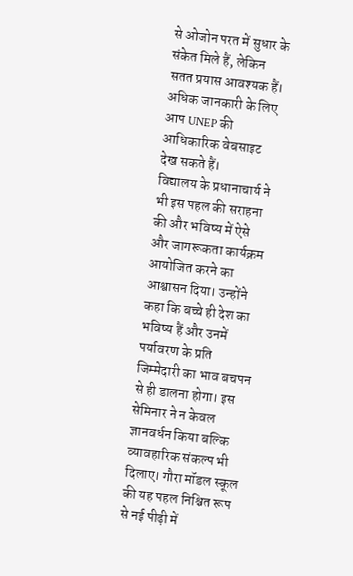से ओजोन परत में सुधार के संकेत मिले हैं, लेकिन सतत प्रयास आवश्यक हैं। अधिक जानकारी के लिए आप UNEP की आधिकारिक वेबसाइट देख सकते हैं।
विद्यालय के प्रधानाचार्य ने भी इस पहल की सराहना की और भविष्य में ऐसे और जागरूकता कार्यक्रम आयोजित करने का आश्वासन दिया। उन्होंने कहा कि बच्चे ही देश का भविष्य हैं और उनमें पर्यावरण के प्रति जिम्मेदारी का भाव बचपन से ही डालना होगा। इस सेमिनार ने न केवल ज्ञानवर्धन किया बल्कि व्यावहारिक संकल्प भी दिलाए। गौरा मॉडल स्कूल की यह पहल निश्चित रूप से नई पीढ़ी में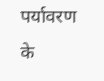पर्यावरण के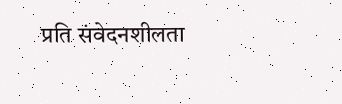प्रति संवेदनशीलता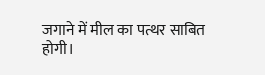जगाने में मील का पत्थर साबित होगी।